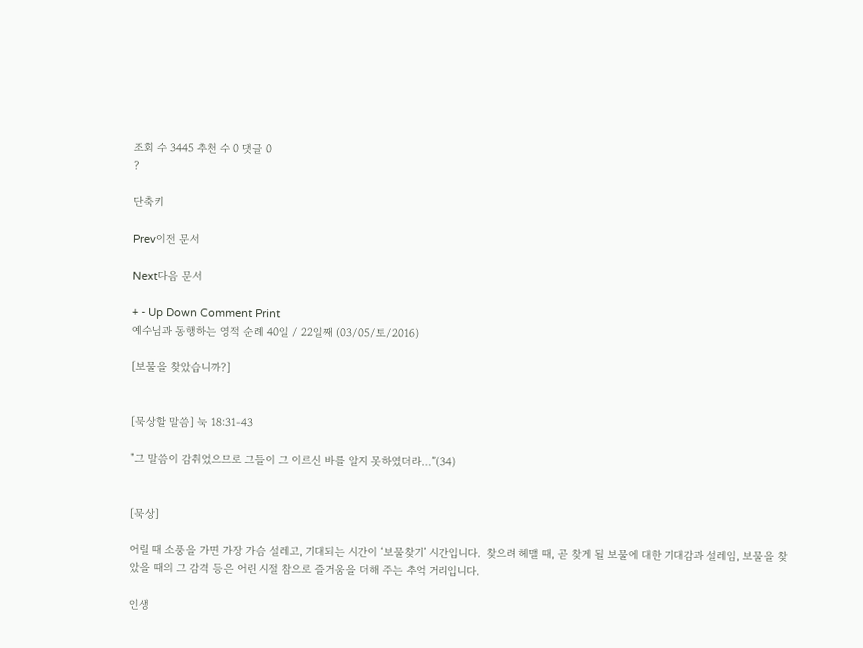조회 수 3445 추천 수 0 댓글 0
?

단축키

Prev이전 문서

Next다음 문서

+ - Up Down Comment Print
예수님과 동행하는 영적 순례 40일 / 22일째 (03/05/토/2016)

[보물을 찾았습니까?]


[묵상할 말씀] 눅 18:31-43

"그 말씀이 감취었으므로 그들이 그 이르신 바를 알지 못하였더라…”(34)


[묵상]

어릴 때 소풍을 가면 가장 가슴 설레고, 기대되는 시간이 ‘보물찾기’ 시간입니다.  찾으려 헤맬 때, 곧 찾게 될 보물에 대한 기대감과 설레임, 보물을 찾았을 때의 그 감격 등은 어린 시절 참으로 즐거움을 더해 주는 추억 거리입니다.

인생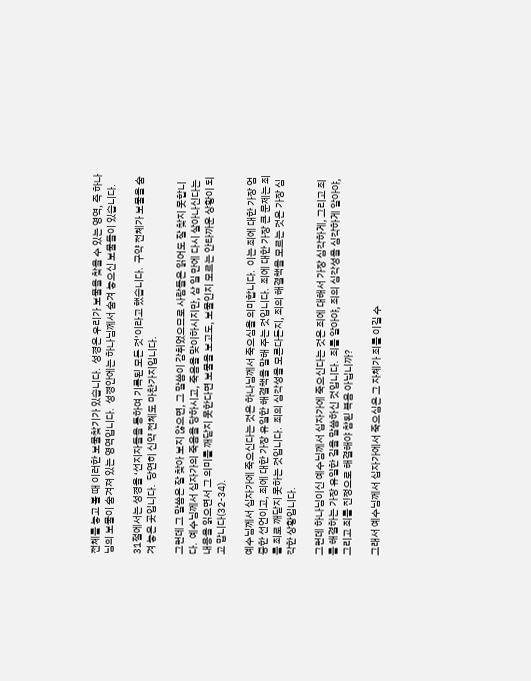전체를 놓고 볼 때 이러한 보물찾기가 있습니다.  성경은 우리가 보물을 찾을 수 있는 영역, 즉 하나님의 보물이 숨겨져 있는 영역입니다.  성경안에는 하나님께서 숨겨 놓으신 보물들이 있습니다.

31절에서는 성경을 ‘선지자들을 통하여 기록된 모든 것’이라고 했습니다.  구약 전체가 보물을 숨겨 놓은 곳입니다.  당연히 신약 전체도 마찬가지입니다.

그런데 그 말씀은 잘 찾아 보지 않으면, 그 말씀이 감취었으므로 사람들은 읽어도 잘 찾지 못합니다.  예수님께서 십자가의 죽음을 당하시고, 죽음을 맞이하시지만, 삼 일 만에 다시 살아나신다는 내용을 읽으면서 그 의미를 깨닫지 못한다면 보물을 보고도, 보물인지 모르는 안타까운 상황이 되고 맙니다(32-34).

예수님께서 십자가에 죽으신다는 것은 하나님께서 죽으심을 의미합니다.  이는 죄에 대한 가장 엄중한 선언이고, 죄에 대한 가장 유일한 해결책을 말해 주는 것입니다.  죄에 대한 가장 큰 문제는 죄를 죄로 깨닫지 못하는 것입니다.  죄의 심각성을 모른다든지, 죄의 해결책을 모르는 것은 가장 심각한 상황입니다.

그런데 하나님이신 예수님께서 십자가에 죽으신다는 것은 죄에 대해서 가장 심각하게, 그리고 죄를 해결하는 가장 유일한 길을 말씀하신 것입니다.  죄를 알아야, 죄의 심각성을 심각하게 알아야, 그리고 죄를 진정으로 해결해야 참된 복음 아닙니까?

그래서 예수님께서 십자가에서 죽으심은 그 자체가 죄를 이길 수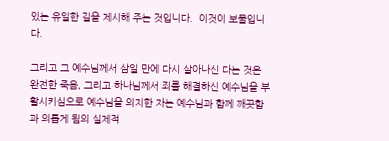있는 유일한 길을 제시해 주는 것입니다.  이것이 보물입니다.

그리고 그 예수님께서 삼일 만에 다시 살아나신 다는 것은 완전한 죽음, 그리고 하나님께서 죄를 해결하신 예수님을 부활시키심으로 예수님을 의지한 자는 예수님과 함께 깨끗함과 의롭게 됨의 실제적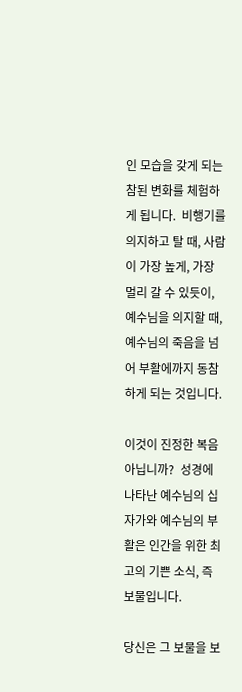인 모습을 갖게 되는 참된 변화를 체험하게 됩니다.  비행기를 의지하고 탈 때, 사람이 가장 높게, 가장 멀리 갈 수 있듯이, 예수님을 의지할 때, 예수님의 죽음을 넘어 부활에까지 동참하게 되는 것입니다.

이것이 진정한 복음 아닙니까?  성경에 나타난 예수님의 십자가와 예수님의 부활은 인간을 위한 최고의 기쁜 소식, 즉 보물입니다.

당신은 그 보물을 보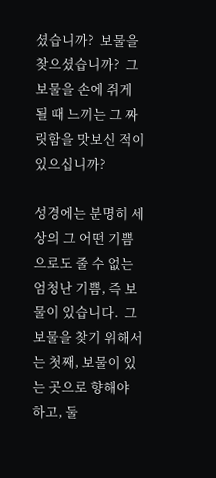셨습니까?  보물을 찾으셨습니까?  그 보물을 손에 쥐게 될 때 느끼는 그 짜릿함을 맛보신 적이 있으십니까?

성경에는 분명히 세상의 그 어떤 기쁨으로도 줄 수 없는 엄청난 기쁨, 즉 보물이 있습니다.  그 보물을 찾기 위해서는 첫째, 보물이 있는 곳으로 향해야 하고, 둘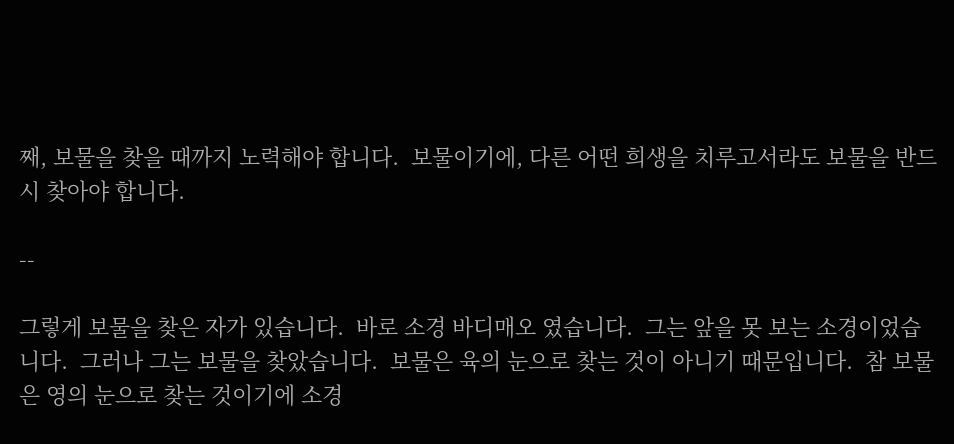째, 보물을 찾을 때까지 노력해야 합니다.  보물이기에, 다른 어떤 희생을 치루고서라도 보물을 반드시 찾아야 합니다.

--

그렇게 보물을 찾은 자가 있습니다.  바로 소경 바디매오 였습니다.  그는 앞을 못 보는 소경이었습니다.  그러나 그는 보물을 찾았습니다.  보물은 육의 눈으로 찾는 것이 아니기 때문입니다.  참 보물은 영의 눈으로 찾는 것이기에 소경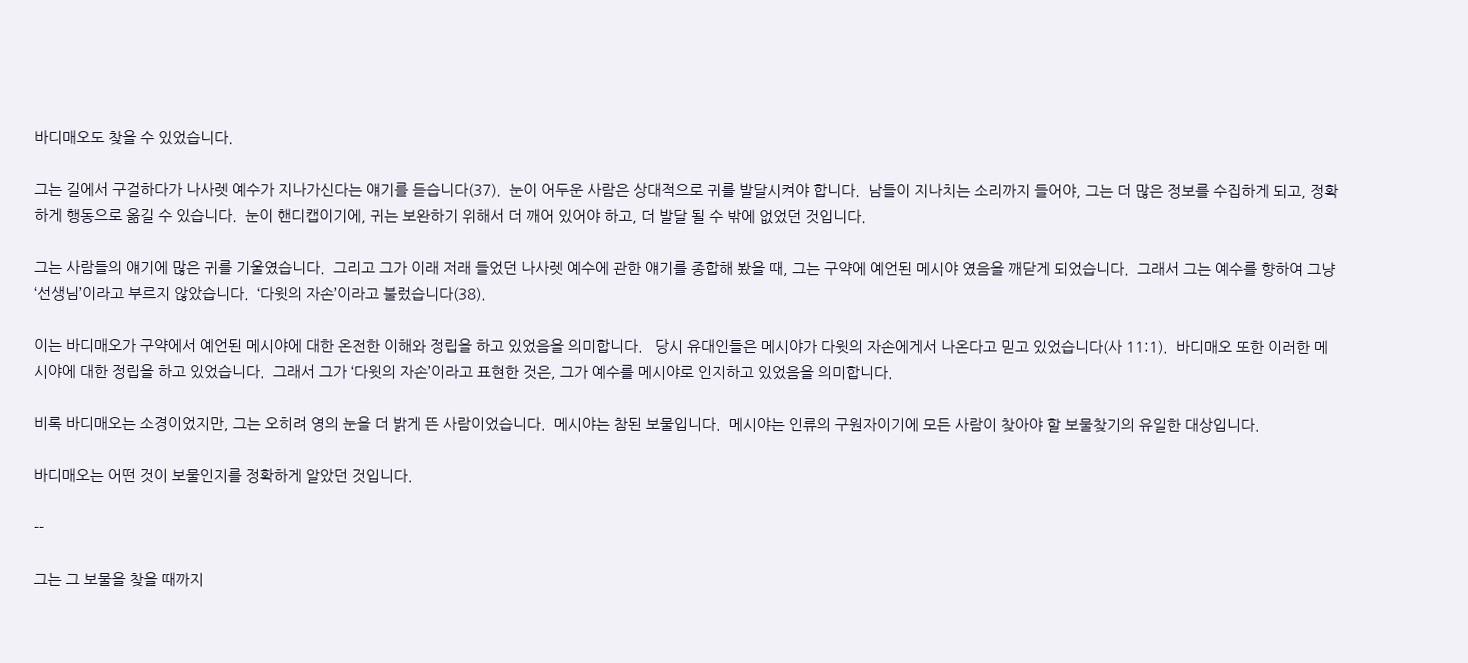바디매오도 찾을 수 있었습니다.

그는 길에서 구걸하다가 나사렛 예수가 지나가신다는 얘기를 듣습니다(37).  눈이 어두운 사람은 상대적으로 귀를 발달시켜야 합니다.  남들이 지나치는 소리까지 들어야, 그는 더 많은 정보를 수집하게 되고, 정확하게 행동으로 옮길 수 있습니다.  눈이 핸디캡이기에, 귀는 보완하기 위해서 더 깨어 있어야 하고, 더 발달 될 수 밖에 없었던 것입니다.

그는 사람들의 얘기에 많은 귀를 기울였습니다.  그리고 그가 이래 저래 들었던 나사렛 예수에 관한 얘기를 종합해 봤을 때, 그는 구약에 예언된 메시야 였음을 깨닫게 되었습니다.  그래서 그는 예수를 향하여 그냥 ‘선생님’이라고 부르지 않았습니다.  ‘다윗의 자손’이라고 불렀습니다(38).

이는 바디매오가 구약에서 예언된 메시야에 대한 온전한 이해와 정립을 하고 있었음을 의미합니다.   당시 유대인들은 메시야가 다윗의 자손에게서 나온다고 믿고 있었습니다(사 11:1).  바디매오 또한 이러한 메시야에 대한 정립을 하고 있었습니다.  그래서 그가 ‘다윗의 자손’이라고 표현한 것은, 그가 예수를 메시야로 인지하고 있었음을 의미합니다.

비록 바디매오는 소경이었지만, 그는 오히려 영의 눈을 더 밝게 뜬 사람이었습니다.  메시야는 참된 보물입니다.  메시야는 인류의 구원자이기에 모든 사람이 찾아야 할 보물찾기의 유일한 대상입니다.

바디매오는 어떤 것이 보물인지를 정확하게 알았던 것입니다.

--

그는 그 보물을 찾을 때까지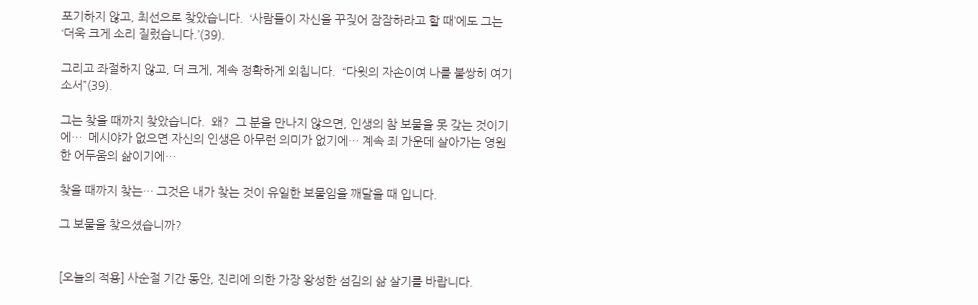포기하지 않고, 최선으로 찾았습니다.  ‘사람들이 자신을 꾸짖어 잠잠하라고 할 때’에도 그는 ‘더욱 크게 소리 질렀습니다.’(39).

그리고 좌절하지 않고, 더 크게, 계속 정확하게 외칩니다.  “다윗의 자손이여 나를 불쌍히 여기소서”(39).

그는 찾을 때까지 찾았습니다.  왜?  그 분을 만나지 않으면, 인생의 참 보물을 못 갖는 것이기에…  메시야가 없으면 자신의 인생은 아무런 의미가 없기에… 계속 죄 가운데 살아가는 영원한 어두움의 삶이기에…

찾을 때까지 찾는… 그것은 내가 찾는 것이 유일한 보물임을 깨달을 때 입니다.

그 보물을 찾으셨습니까?


[오늘의 적용] 사순절 기간 동안, 진리에 의한 가장 왕성한 섬김의 삶 살기를 바랍니다.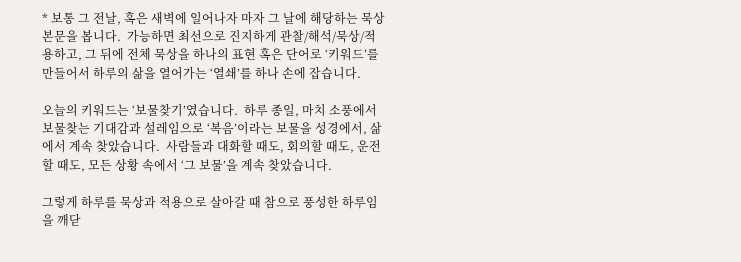* 보통 그 전날, 혹은 새벽에 일어나자 마자 그 날에 해당하는 묵상 본문을 봅니다.  가능하면 최선으로 진지하게 관찰/해석/묵상/적용하고, 그 뒤에 전체 묵상을 하나의 표현 혹은 단어로 ‘키워드’를 만들어서 하루의 삶을 열어가는 ‘열쇄’를 하나 손에 잡습니다.

오늘의 키워드는 ‘보물찾기’였습니다.  하루 종일, 마치 소풍에서 보물찾는 기대감과 설레임으로 ‘복음’이라는 보물을 성경에서, 삶에서 계속 찾았습니다.  사람들과 대화할 때도, 회의할 때도, 운전할 때도, 모든 상황 속에서 ‘그 보물’을 계속 찾았습니다.

그렇게 하루를 묵상과 적용으로 살아갈 때 참으로 풍성한 하루임을 깨닫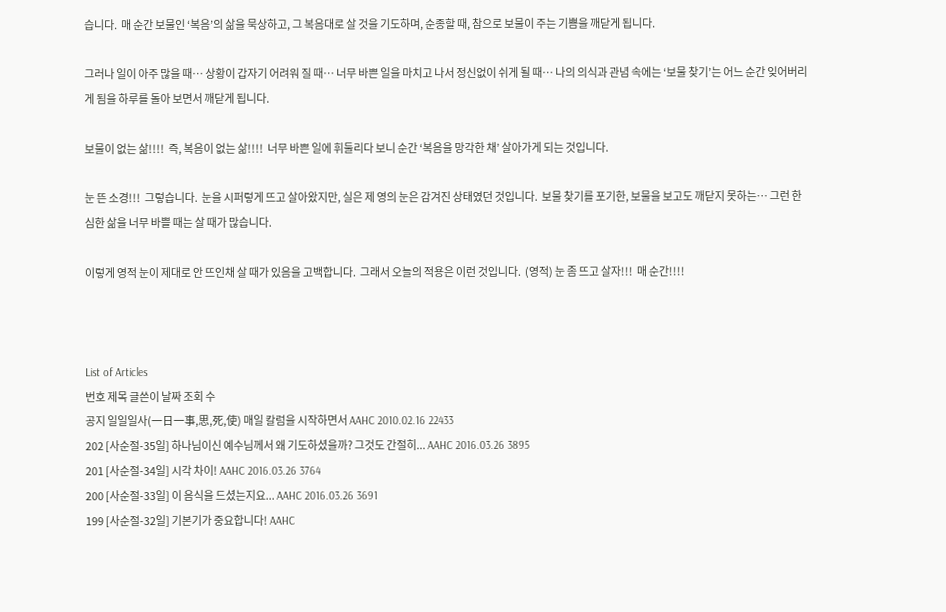습니다.  매 순간 보물인 ‘복음’의 삶을 묵상하고, 그 복음대로 살 것을 기도하며, 순종할 때, 참으로 보물이 주는 기쁨을 깨닫게 됩니다.

그러나 일이 아주 많을 때… 상황이 갑자기 어려워 질 때… 너무 바쁜 일을 마치고 나서 정신없이 쉬게 될 때… 나의 의식과 관념 속에는 ‘보물 찾기’는 어느 순간 잊어버리게 됨을 하루를 돌아 보면서 깨닫게 됩니다.

보물이 없는 삶!!!!  즉, 복음이 없는 삶!!!!  너무 바쁜 일에 휘둘리다 보니 순간 ‘복음을 망각한 채’ 살아가게 되는 것입니다.

눈 뜬 소경!!!  그렇습니다.  눈을 시퍼렇게 뜨고 살아왔지만, 실은 제 영의 눈은 감겨진 상태였던 것입니다.  보물 찾기를 포기한, 보물을 보고도 깨닫지 못하는… 그런 한심한 삶을 너무 바쁠 때는 살 때가 많습니다.

이렇게 영적 눈이 제대로 안 뜨인채 살 때가 있음을 고백합니다.  그래서 오늘의 적용은 이런 것입니다.  (영적) 눈 좀 뜨고 살자!!!  매 순간!!!!



List of Articles
번호 제목 글쓴이 날짜 조회 수
공지 일일일사(一日一事,思,死,使) 매일 칼럼을 시작하면서 AAHC 2010.02.16 22433
202 [사순절-35일] 하나님이신 예수님께서 왜 기도하셨을까? 그것도 간절히... AAHC 2016.03.26 3895
201 [사순절-34일] 시각 차이! AAHC 2016.03.26 3764
200 [사순절-33일] 이 음식을 드셨는지요... AAHC 2016.03.26 3691
199 [사순절-32일] 기본기가 중요합니다! AAHC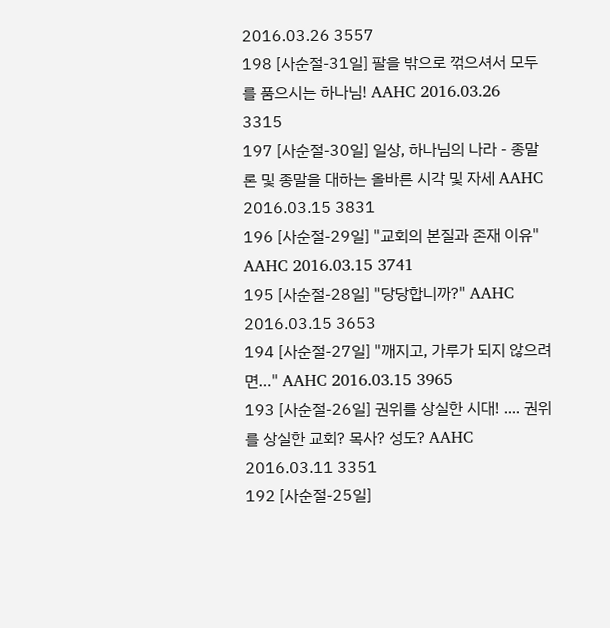2016.03.26 3557
198 [사순절-31일] 팔을 밖으로 꺾으셔서 모두를 품으시는 하나님! AAHC 2016.03.26 3315
197 [사순절-30일] 일상, 하나님의 나라 - 종말론 및 종말을 대하는 올바른 시각 및 자세 AAHC 2016.03.15 3831
196 [사순절-29일] "교회의 본질과 존재 이유" AAHC 2016.03.15 3741
195 [사순절-28일] "당당합니까?" AAHC 2016.03.15 3653
194 [사순절-27일] "깨지고, 가루가 되지 않으려면…" AAHC 2016.03.15 3965
193 [사순절-26일] 권위를 상실한 시대! .... 권위를 상실한 교회? 목사? 성도? AAHC 2016.03.11 3351
192 [사순절-25일]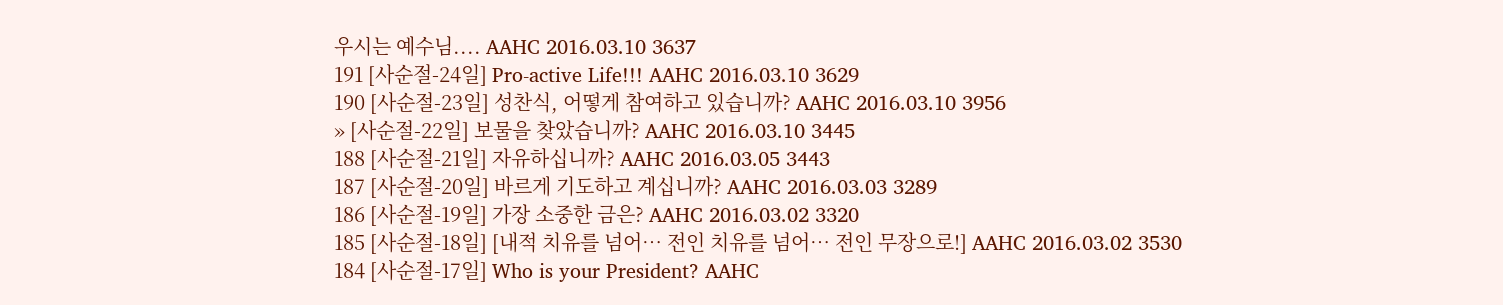우시는 예수님.... AAHC 2016.03.10 3637
191 [사순절-24일] Pro-active Life!!! AAHC 2016.03.10 3629
190 [사순절-23일] 성찬식, 어떻게 참여하고 있습니까? AAHC 2016.03.10 3956
» [사순절-22일] 보물을 찾았습니까? AAHC 2016.03.10 3445
188 [사순절-21일] 자유하십니까? AAHC 2016.03.05 3443
187 [사순절-20일] 바르게 기도하고 계십니까? AAHC 2016.03.03 3289
186 [사순절-19일] 가장 소중한 금은? AAHC 2016.03.02 3320
185 [사순절-18일] [내적 치유를 넘어… 전인 치유를 넘어… 전인 무장으로!] AAHC 2016.03.02 3530
184 [사순절-17일] Who is your President? AAHC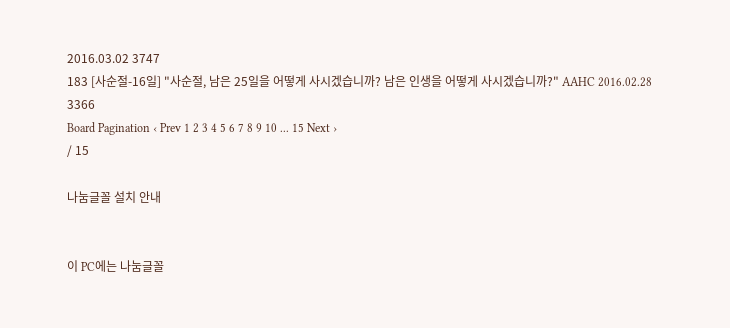2016.03.02 3747
183 [사순절-16일] "사순절, 남은 25일을 어떻게 사시겠습니까? 남은 인생을 어떻게 사시겠습니까?" AAHC 2016.02.28 3366
Board Pagination ‹ Prev 1 2 3 4 5 6 7 8 9 10 ... 15 Next ›
/ 15

나눔글꼴 설치 안내


이 PC에는 나눔글꼴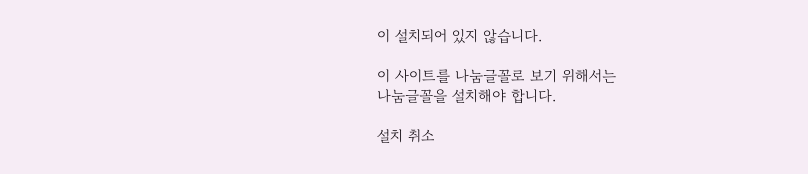이 설치되어 있지 않습니다.

이 사이트를 나눔글꼴로 보기 위해서는
나눔글꼴을 설치해야 합니다.

설치 취소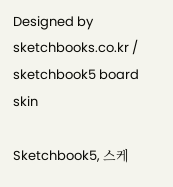Designed by sketchbooks.co.kr / sketchbook5 board skin

Sketchbook5, 스케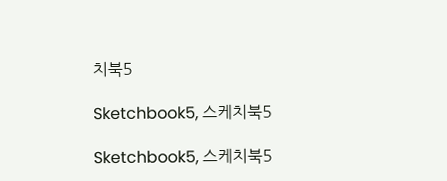치북5

Sketchbook5, 스케치북5

Sketchbook5, 스케치북5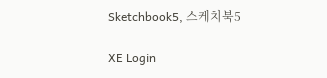Sketchbook5, 스케치북5

XE Login